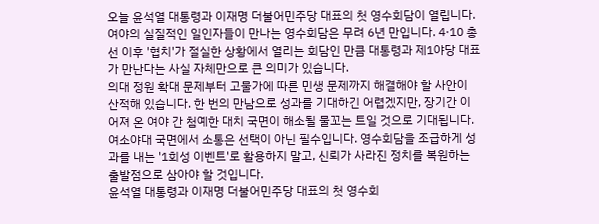오늘 윤석열 대통령과 이재명 더불어민주당 대표의 첫 영수회담이 열립니다. 여야의 실질적인 일인자들이 만나는 영수회담은 무려 6년 만입니다. 4·10 총선 이후 '협치'가 절실한 상황에서 열리는 회담인 만큼 대통령과 제1야당 대표가 만난다는 사실 자체만으로 큰 의미가 있습니다.
의대 정원 확대 문제부터 고물가에 따른 민생 문제까지 해결해야 할 사안이 산적해 있습니다. 한 번의 만남으로 성과를 기대하긴 어렵겠지만, 장기간 이어져 온 여야 간 첨예한 대치 국면이 해소될 물꼬는 트일 것으로 기대됩니다.
여소야대 국면에서 소통은 선택이 아닌 필수입니다. 영수회담을 조급하게 성과를 내는 '1회성 이벤트'로 활용하지 말고, 신뢰가 사라진 정치를 복원하는 출발점으로 삼아야 할 것입니다.
윤석열 대통령과 이재명 더불어민주당 대표의 첫 영수회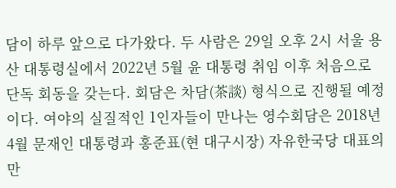담이 하루 앞으로 다가왔다. 두 사람은 29일 오후 2시 서울 용산 대통령실에서 2022년 5월 윤 대통령 취임 이후 처음으로 단독 회동을 갖는다. 회담은 차담(茶談) 형식으로 진행될 예정이다. 여야의 실질적인 1인자들이 만나는 영수회담은 2018년 4월 문재인 대통령과 홍준표(현 대구시장) 자유한국당 대표의 만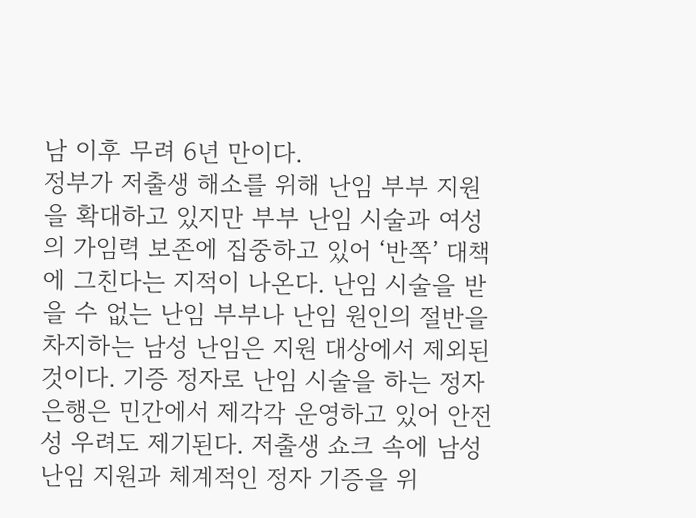남 이후 무려 6년 만이다.
정부가 저출생 해소를 위해 난임 부부 지원을 확대하고 있지만 부부 난임 시술과 여성의 가임력 보존에 집중하고 있어 ‘반쪽’ 대책에 그친다는 지적이 나온다. 난임 시술을 받을 수 없는 난임 부부나 난임 원인의 절반을 차지하는 남성 난임은 지원 대상에서 제외된 것이다. 기증 정자로 난임 시술을 하는 정자은행은 민간에서 제각각 운영하고 있어 안전성 우려도 제기된다. 저출생 쇼크 속에 남성 난임 지원과 체계적인 정자 기증을 위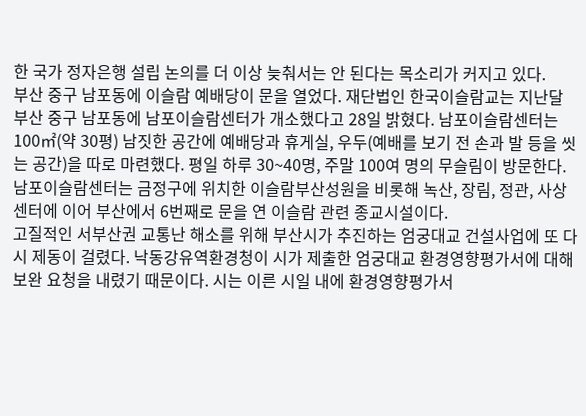한 국가 정자은행 설립 논의를 더 이상 늦춰서는 안 된다는 목소리가 커지고 있다.
부산 중구 남포동에 이슬람 예배당이 문을 열었다. 재단법인 한국이슬람교는 지난달 부산 중구 남포동에 남포이슬람센터가 개소했다고 28일 밝혔다. 남포이슬람센터는 100㎡(약 30평) 남짓한 공간에 예배당과 휴게실, 우두(예배를 보기 전 손과 발 등을 씻는 공간)을 따로 마련했다. 평일 하루 30~40명, 주말 100여 명의 무슬림이 방문한다. 남포이슬람센터는 금정구에 위치한 이슬람부산성원을 비롯해 녹산, 장림, 정관, 사상 센터에 이어 부산에서 6번째로 문을 연 이슬람 관련 종교시설이다.
고질적인 서부산권 교통난 해소를 위해 부산시가 추진하는 엄궁대교 건설사업에 또 다시 제동이 걸렸다. 낙동강유역환경청이 시가 제출한 엄궁대교 환경영향평가서에 대해 보완 요청을 내렸기 때문이다. 시는 이른 시일 내에 환경영향평가서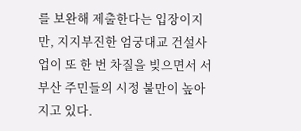를 보완해 제출한다는 입장이지만, 지지부진한 엄궁대교 건설사업이 또 한 번 차질을 빚으면서 서부산 주민들의 시정 불만이 높아지고 있다.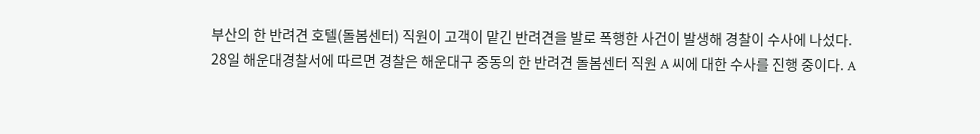부산의 한 반려견 호텔(돌봄센터) 직원이 고객이 맡긴 반려견을 발로 폭행한 사건이 발생해 경찰이 수사에 나섰다. 28일 해운대경찰서에 따르면 경찰은 해운대구 중동의 한 반려견 돌봄센터 직원 A 씨에 대한 수사를 진행 중이다. A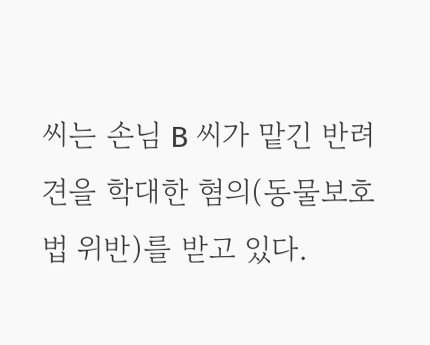씨는 손님 B 씨가 맡긴 반려견을 학대한 혐의(동물보호법 위반)를 받고 있다.